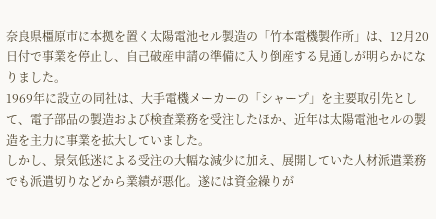奈良県橿原市に本拠を置く太陽電池セル製造の「竹本電機製作所」は、12月20日付で事業を停止し、自己破産申請の準備に入り倒産する見通しが明らかになりました。
1969年に設立の同社は、大手電機メーカーの「シャープ」を主要取引先として、電子部品の製造および検査業務を受注したほか、近年は太陽電池セルの製造を主力に事業を拡大していました。
しかし、景気低迷による受注の大幅な減少に加え、展開していた人材派遣業務でも派遣切りなどから業績が悪化。遂には資金繰りが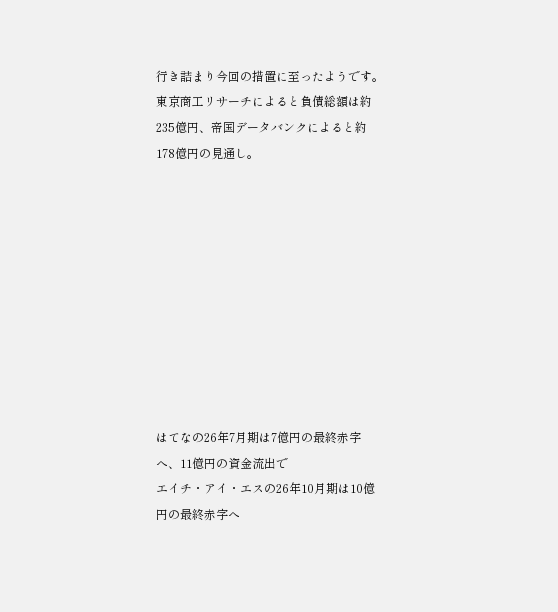行き詰まり今回の措置に至ったようです。
東京商工リサーチによると負債総額は約235億円、帝国データバンクによると約178億円の見通し。










はてなの26年7月期は7億円の最終赤字へ、11億円の資金流出で
エイチ・アイ・エスの26年10月期は10億円の最終赤字へ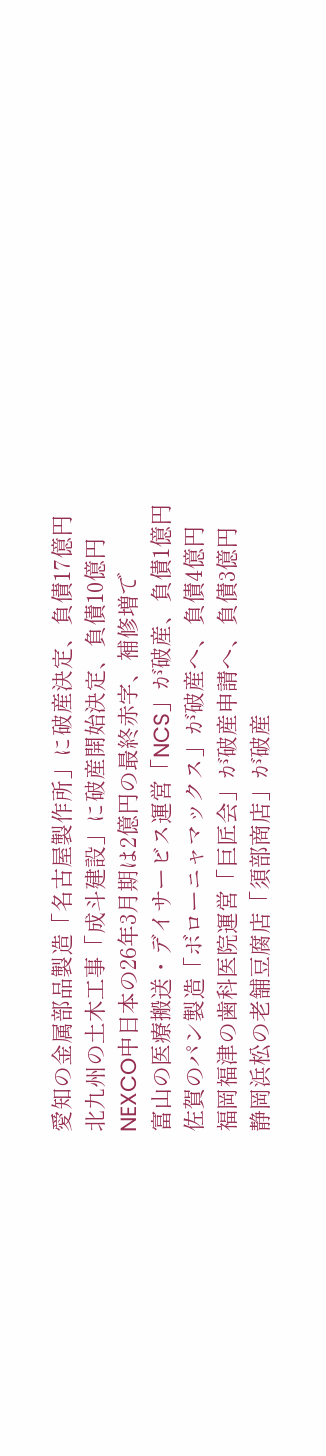愛知の金属部品製造「名古屋製作所」に破産決定、負債17億円
北九州の土木工事「成斗建設」に破産開始決定、負債10億円
NEXCO中日本の26年3月期は2億円の最終赤字、補修増で
富山の医療搬送・デイサービス運営「NCS」が破産、負債1億円
佐賀のパン製造「ボローニャマックス」が破産へ、負債4億円
福岡福津の歯科医院運営「巨匠会」が破産申請へ、負債3億円
静岡浜松の老舗豆腐店「須部商店」が破産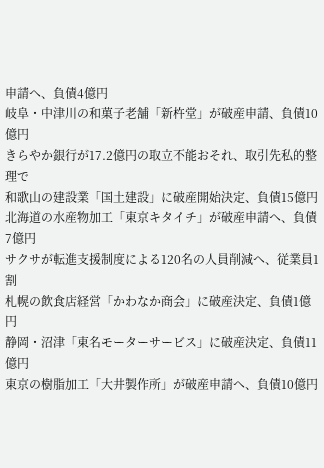申請へ、負債4億円
岐阜・中津川の和菓子老舗「新杵堂」が破産申請、負債10億円
きらやか銀行が17.2億円の取立不能おそれ、取引先私的整理で
和歌山の建設業「国土建設」に破産開始決定、負債15億円
北海道の水産物加工「東京キタイチ」が破産申請へ、負債7億円
サクサが転進支援制度による120名の人員削減へ、従業員1割
札幌の飲食店経営「かわなか商会」に破産決定、負債1億円
静岡・沼津「東名モーターサービス」に破産決定、負債11億円
東京の樹脂加工「大井製作所」が破産申請へ、負債10億円